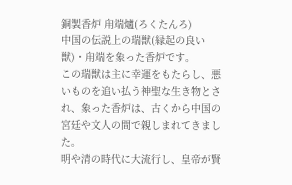銅製香炉 甪端爐(ろくたんろ)
中国の伝説上の瑞獣(縁起の良い獣)・甪端を象った香炉です。
この瑞獣は主に幸運をもたらし、悪いものを追い払う神聖な生き物とされ、象った香炉は、古くから中国の宮廷や文人の間で親しまれてきました。
明や清の時代に大流行し、皇帝が賢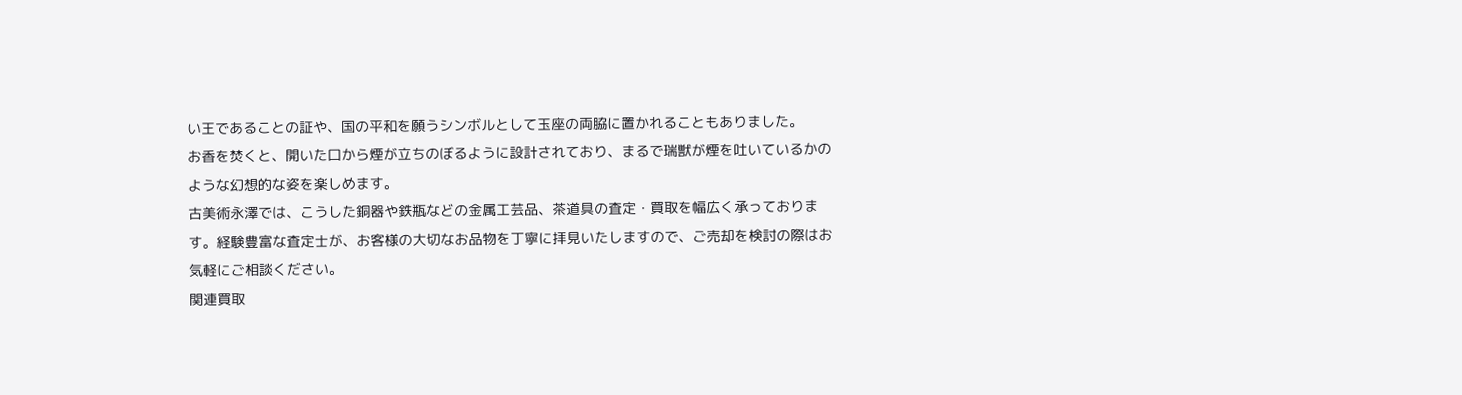い王であることの証や、国の平和を願うシンボルとして玉座の両脇に置かれることもありました。
お香を焚くと、開いた口から煙が立ちのぼるように設計されており、まるで瑞獣が煙を吐いているかのような幻想的な姿を楽しめます。
古美術永澤では、こうした銅器や鉄瓶などの金属工芸品、茶道具の査定・買取を幅広く承っております。経験豊富な査定士が、お客様の大切なお品物を丁寧に拝見いたしますので、ご売却を検討の際はお気軽にご相談ください。
関連買取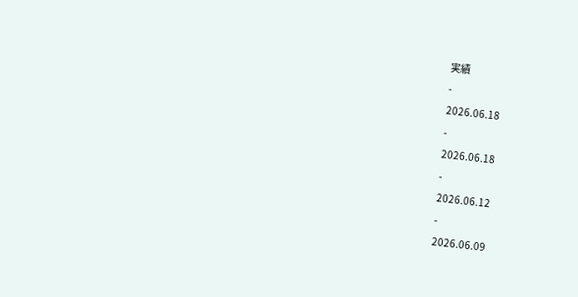実績
-
2026.06.18
-
2026.06.18
-
2026.06.12
-
2026.06.09